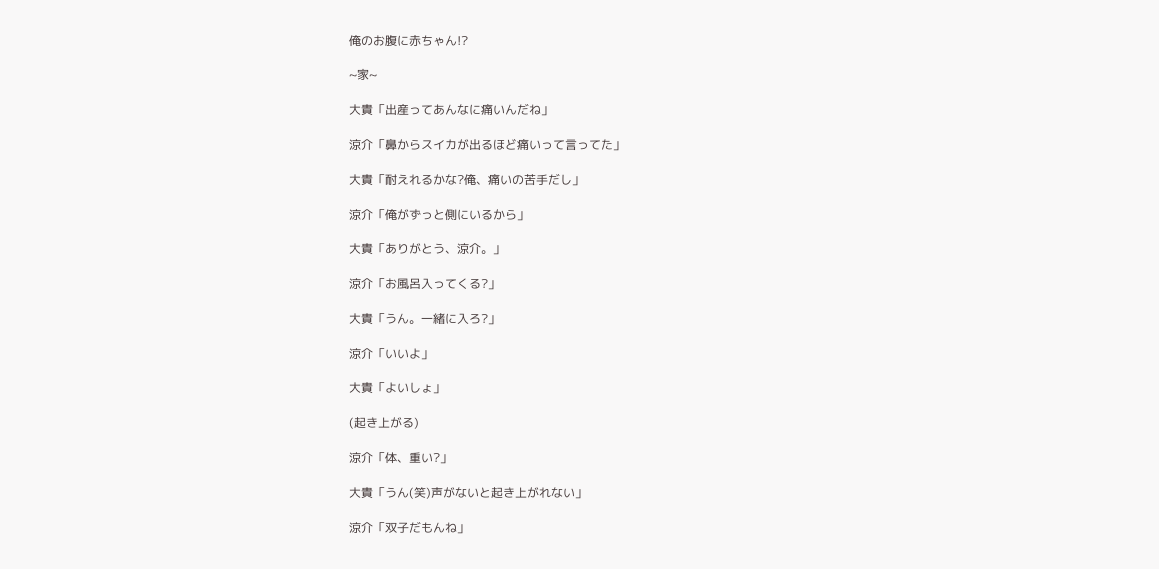俺のお腹に赤ちゃん!?

~家~

大貴「出産ってあんなに痛いんだね」

涼介「鼻からスイカが出るほど痛いって言ってた」

大貴「耐えれるかな?俺、痛いの苦手だし」

涼介「俺がずっと側にいるから」

大貴「ありがとう、涼介。」

涼介「お風呂入ってくる?」

大貴「うん。一緒に入ろ?」

涼介「いいよ」

大貴「よいしょ」

(起き上がる)

涼介「体、重い?」

大貴「うん(笑)声がないと起き上がれない」

涼介「双子だもんね」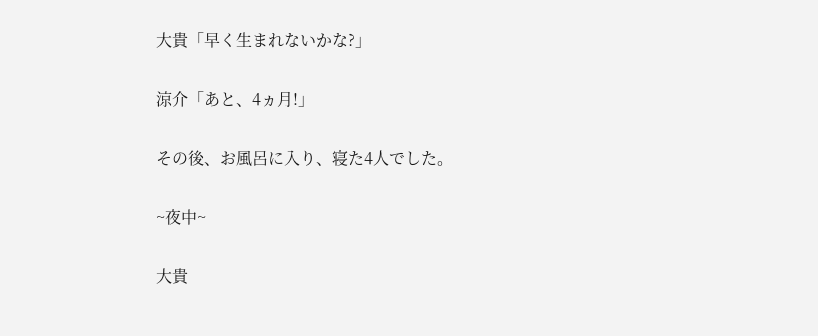大貴「早く生まれないかな?」

涼介「あと、4ヵ月!」

その後、お風呂に入り、寝た4人でした。

~夜中~

大貴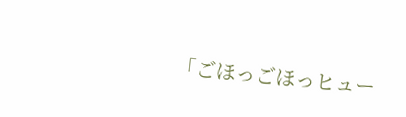「ごほっごほっヒュー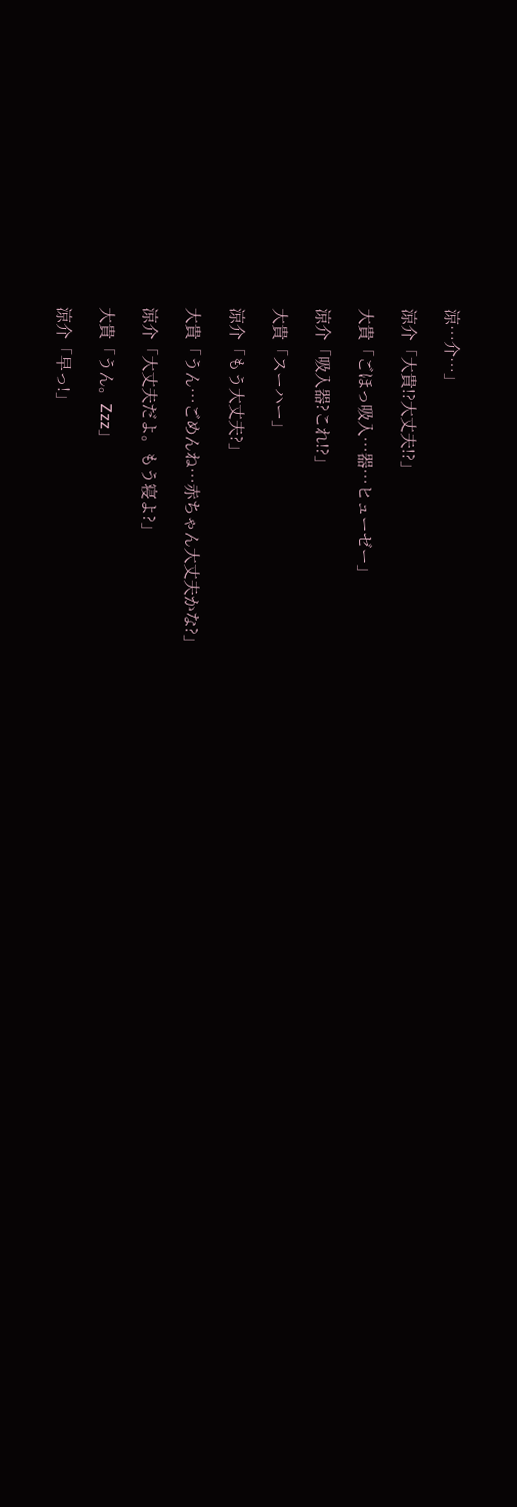涼…介…」

涼介「大貴!?大丈夫!?」

大貴「ごほっ吸入…器…ヒューゼー」

涼介「吸入器?これ!?」

大貴「スーハー」

涼介「もう大丈夫?」

大貴「うん…ごめんね…赤ちゃん大丈夫かな?」

涼介「大丈夫だよ。もう寝よ?」

大貴「うん。Zzz」

涼介「早っ!」